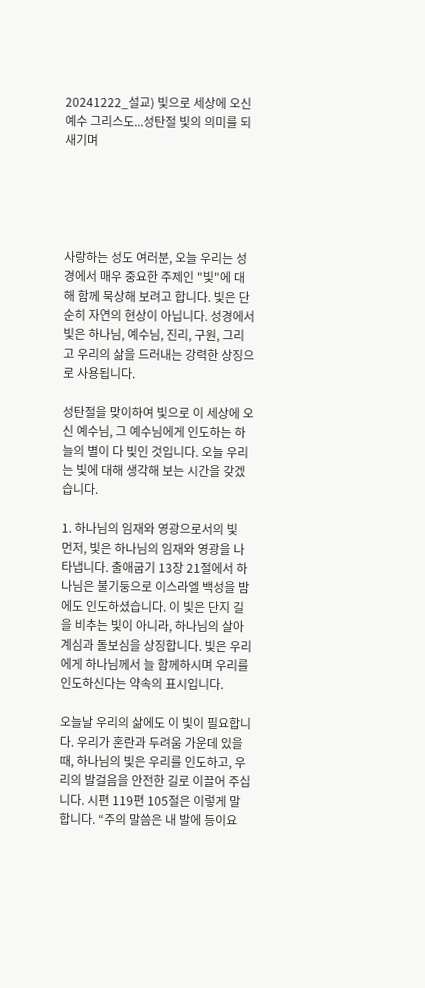20241222_설교) 빛으로 세상에 오신 예수 그리스도...성탄절 빛의 의미를 되새기며





사랑하는 성도 여러분, 오늘 우리는 성경에서 매우 중요한 주제인 "빛"에 대해 함께 묵상해 보려고 합니다. 빛은 단순히 자연의 현상이 아닙니다. 성경에서 빛은 하나님, 예수님, 진리, 구원, 그리고 우리의 삶을 드러내는 강력한 상징으로 사용됩니다.

성탄절을 맞이하여 빛으로 이 세상에 오신 예수님, 그 예수님에게 인도하는 하늘의 별이 다 빛인 것입니다. 오늘 우리는 빛에 대해 생각해 보는 시간을 갖겠습니다.

1. 하나님의 임재와 영광으로서의 빛
먼저, 빛은 하나님의 임재와 영광을 나타냅니다. 출애굽기 13장 21절에서 하나님은 불기둥으로 이스라엘 백성을 밤에도 인도하셨습니다. 이 빛은 단지 길을 비추는 빛이 아니라, 하나님의 살아 계심과 돌보심을 상징합니다. 빛은 우리에게 하나님께서 늘 함께하시며 우리를 인도하신다는 약속의 표시입니다.

오늘날 우리의 삶에도 이 빛이 필요합니다. 우리가 혼란과 두려움 가운데 있을 때, 하나님의 빛은 우리를 인도하고, 우리의 발걸음을 안전한 길로 이끌어 주십니다. 시편 119편 105절은 이렇게 말합니다. “주의 말씀은 내 발에 등이요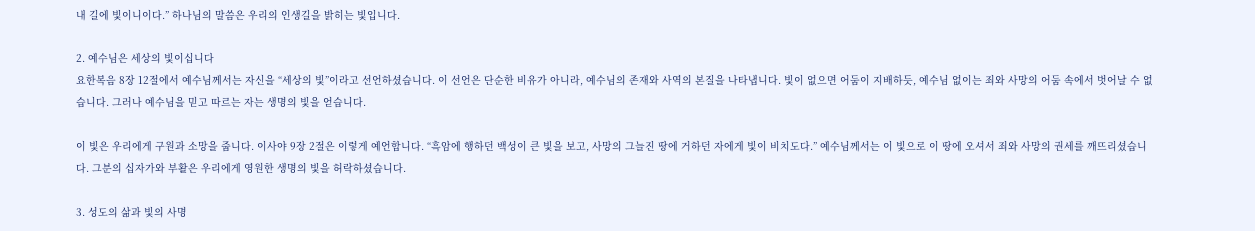내 길에 빛이니이다.” 하나님의 말씀은 우리의 인생길을 밝히는 빛입니다.

2. 예수님은 세상의 빛이십니다
요한복음 8장 12절에서 예수님께서는 자신을 “세상의 빛”이라고 선언하셨습니다. 이 선언은 단순한 비유가 아니라, 예수님의 존재와 사역의 본질을 나타냅니다. 빛이 없으면 어둠이 지배하듯, 예수님 없이는 죄와 사망의 어둠 속에서 벗어날 수 없습니다. 그러나 예수님을 믿고 따르는 자는 생명의 빛을 얻습니다.

이 빛은 우리에게 구원과 소망을 줍니다. 이사야 9장 2절은 이렇게 예언합니다. “흑암에 행하던 백성이 큰 빛을 보고, 사망의 그늘진 땅에 거하던 자에게 빛이 비치도다.” 예수님께서는 이 빛으로 이 땅에 오셔서 죄와 사망의 권세를 깨뜨리셨습니다. 그분의 십자가와 부활은 우리에게 영원한 생명의 빛을 허락하셨습니다.

3. 성도의 삶과 빛의 사명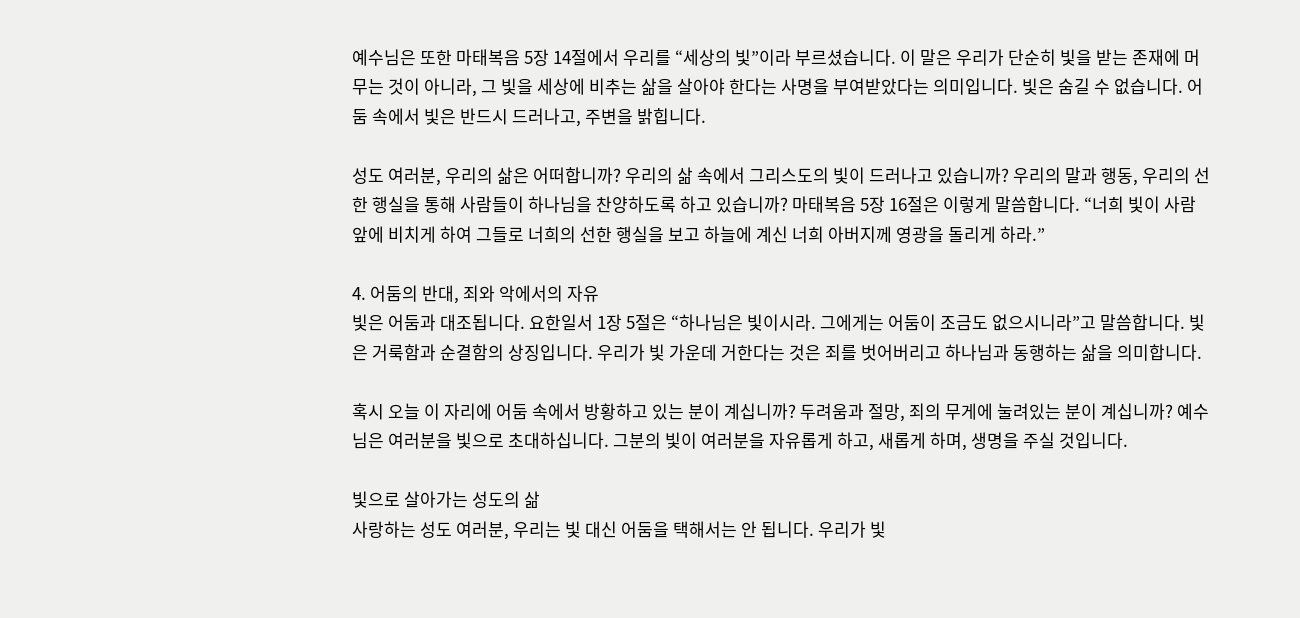예수님은 또한 마태복음 5장 14절에서 우리를 “세상의 빛”이라 부르셨습니다. 이 말은 우리가 단순히 빛을 받는 존재에 머무는 것이 아니라, 그 빛을 세상에 비추는 삶을 살아야 한다는 사명을 부여받았다는 의미입니다. 빛은 숨길 수 없습니다. 어둠 속에서 빛은 반드시 드러나고, 주변을 밝힙니다.

성도 여러분, 우리의 삶은 어떠합니까? 우리의 삶 속에서 그리스도의 빛이 드러나고 있습니까? 우리의 말과 행동, 우리의 선한 행실을 통해 사람들이 하나님을 찬양하도록 하고 있습니까? 마태복음 5장 16절은 이렇게 말씀합니다. “너희 빛이 사람 앞에 비치게 하여 그들로 너희의 선한 행실을 보고 하늘에 계신 너희 아버지께 영광을 돌리게 하라.”

4. 어둠의 반대, 죄와 악에서의 자유
빛은 어둠과 대조됩니다. 요한일서 1장 5절은 “하나님은 빛이시라. 그에게는 어둠이 조금도 없으시니라”고 말씀합니다. 빛은 거룩함과 순결함의 상징입니다. 우리가 빛 가운데 거한다는 것은 죄를 벗어버리고 하나님과 동행하는 삶을 의미합니다.

혹시 오늘 이 자리에 어둠 속에서 방황하고 있는 분이 계십니까? 두려움과 절망, 죄의 무게에 눌려있는 분이 계십니까? 예수님은 여러분을 빛으로 초대하십니다. 그분의 빛이 여러분을 자유롭게 하고, 새롭게 하며, 생명을 주실 것입니다.

빛으로 살아가는 성도의 삶
사랑하는 성도 여러분, 우리는 빛 대신 어둠을 택해서는 안 됩니다. 우리가 빛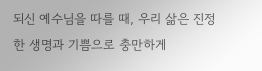되신 예수님을 따를 때, 우리 삶은 진정한 생명과 기쁨으로 충만하게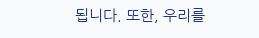됩니다. 또한, 우리를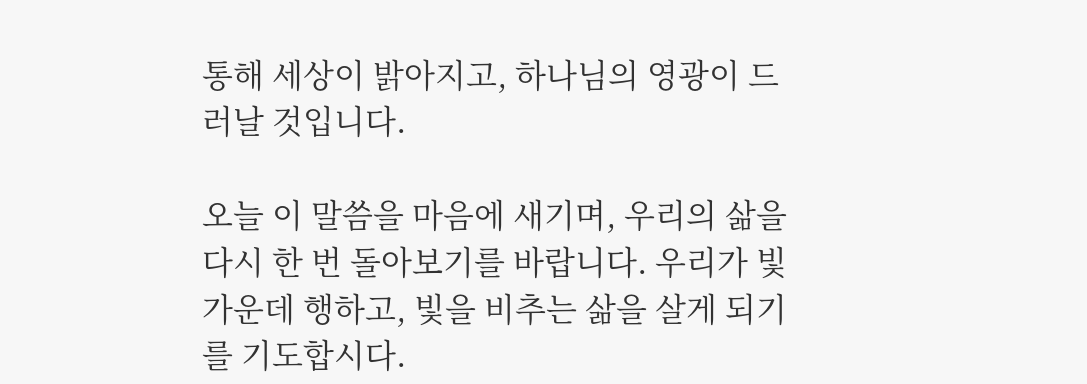통해 세상이 밝아지고, 하나님의 영광이 드러날 것입니다.

오늘 이 말씀을 마음에 새기며, 우리의 삶을 다시 한 번 돌아보기를 바랍니다. 우리가 빛 가운데 행하고, 빛을 비추는 삶을 살게 되기를 기도합시다.